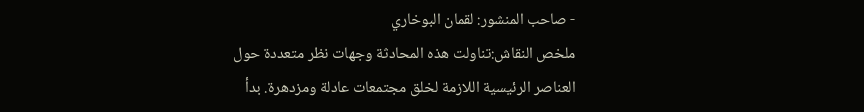- صاحب المنشور: لقمان البوخاري
ملخص النقاش:تناولت هذه المحادثة وجهات نظر متعددة حول العناصر الرئيسية اللازمة لخلق مجتمعات عادلة ومزدهرة. بدأ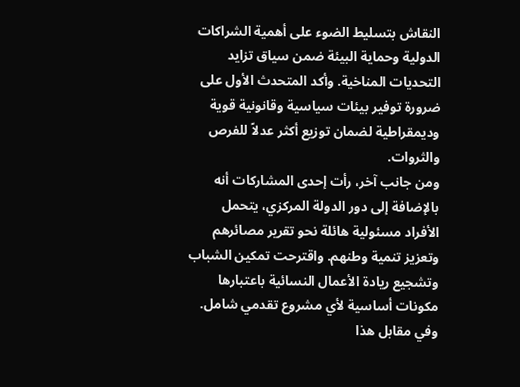النقاش بتسليط الضوء على أهمية الشراكات الدولية وحماية البيئة ضمن سياق تزايد التحديات المناخية. وأكد المتحدث الأول على ضرورة توفير بيئات سياسية وقانونية قوية وديمقراطية لضمان توزيع أكثر عدلاً للفرص والثروات.
ومن جانب آخر، رأت إحدى المشاركات أنه بالإضافة إلى دور الدولة المركزي، يتحمل الأفراد مسئولية هائلة نحو تقرير مصائرهم وتعزيز تنمية وطنهم. واقترحت تمكين الشباب وتشجيع ريادة الأعمال النسائية باعتبارها مكونات أساسية لأي مشروع تقدمي شامل.
وفي مقابل هذا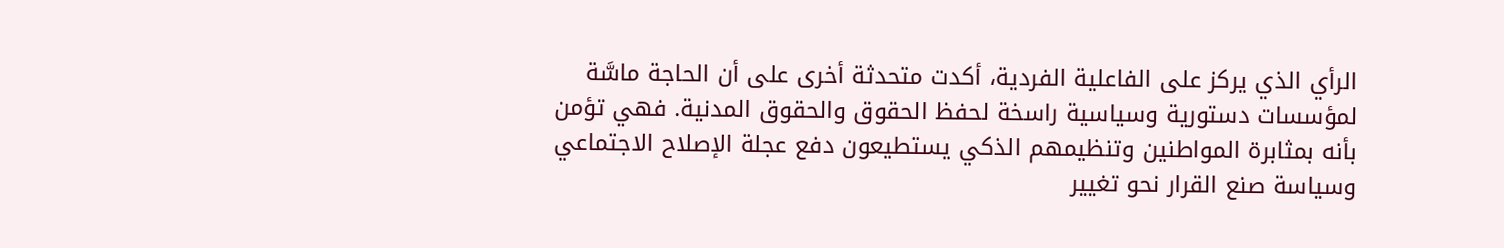الرأي الذي يركز على الفاعلية الفردية، أكدت متحدثة أخرى على أن الحاجة ماسَّة لمؤسسات دستورية وسياسية راسخة لحفظ الحقوق والحقوق المدنية. فهي تؤمن بأنه بمثابرة المواطنين وتنظيمهم الذكي يستطيعون دفع عجلة الإصلاح الاجتماعي وسياسة صنع القرار نحو تغيير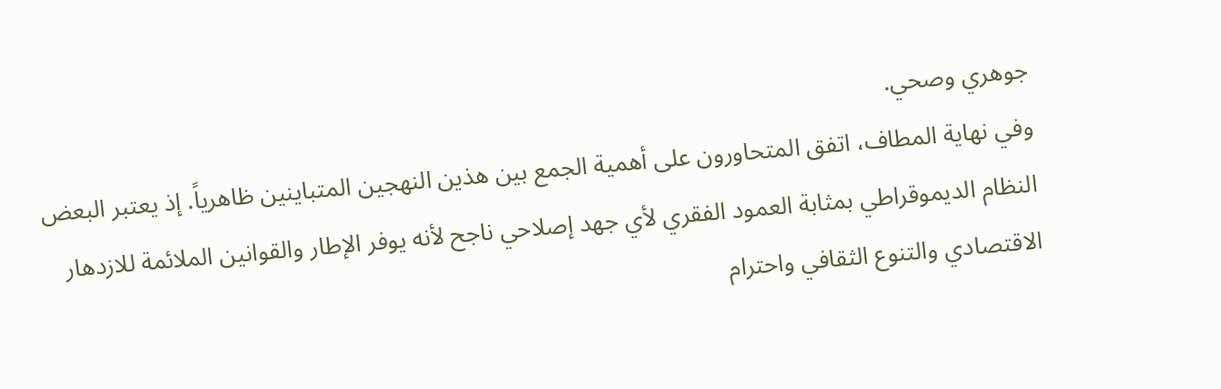جوهري وصحي.
وفي نهاية المطاف، اتفق المتحاورون على أهمية الجمع بين هذين النهجين المتباينين ظاهرياً. إذ يعتبر البعض النظام الديموقراطي بمثابة العمود الفقري لأي جهد إصلاحي ناجح لأنه يوفر الإطار والقوانين الملائمة للازدهار الاقتصادي والتنوع الثقافي واحترام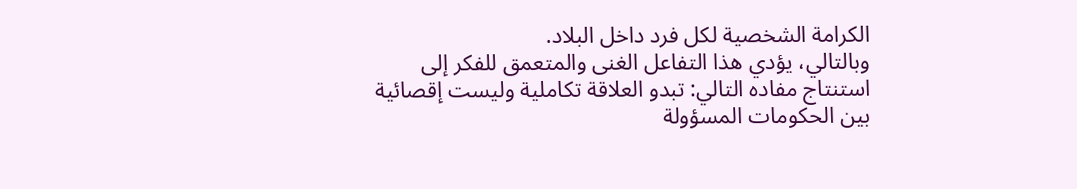الكرامة الشخصية لكل فرد داخل البلاد.
وبالتالي، يؤدي هذا التفاعل الغنى والمتعمق للفكر إلى استنتاج مفاده التالي: تبدو العلاقة تكاملية وليست إقصائية بين الحكومات المسؤولة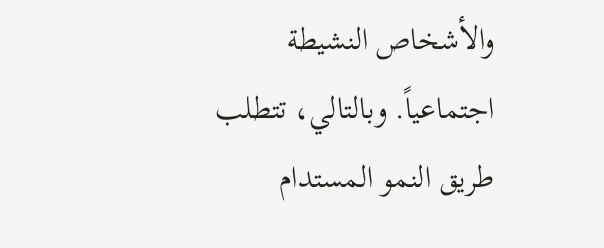والأشخاص النشيطة اجتماعياً. وبالتالي، تتطلب طريق النمو المستدام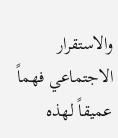والاستقرار الاجتماعي فهماً عميقاً لهذه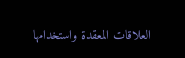العلاقات المعقدة واستخدامها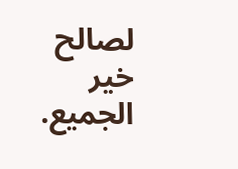لصالح خير الجميع.